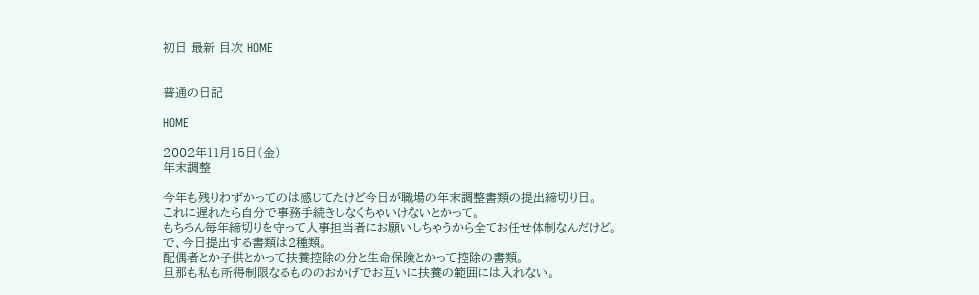初日 最新 目次 HOME


普通の日記

HOME

2002年11月15日(金)
年末調整

今年も残りわずかってのは感じてたけど今日が職場の年末調整書類の提出締切り日。
これに遅れたら自分で事務手続きしなくちゃいけないとかって。
もちろん毎年締切りを守って人事担当者にお願いしちゃうから全てお任せ体制なんだけど。
で、今日提出する書類は2種類。
配偶者とか子供とかって扶養控除の分と生命保険とかって控除の書類。
旦那も私も所得制限なるもののおかげでお互いに扶養の範囲には入れない。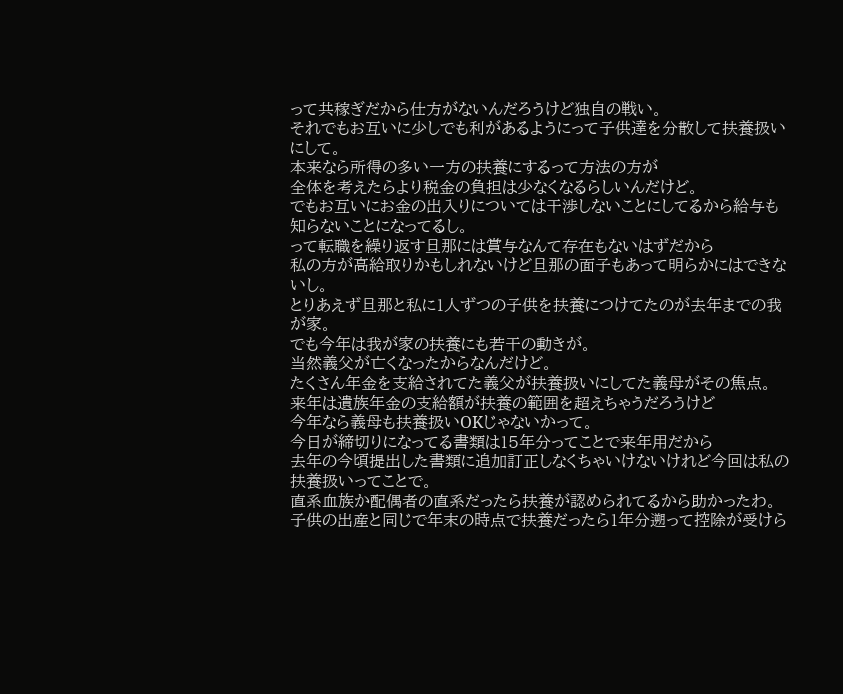って共稼ぎだから仕方がないんだろうけど独自の戦い。
それでもお互いに少しでも利があるようにって子供達を分散して扶養扱いにして。
本来なら所得の多い一方の扶養にするって方法の方が
全体を考えたらより税金の負担は少なくなるらしいんだけど。
でもお互いにお金の出入りについては干渉しないことにしてるから給与も知らないことになってるし。
って転職を繰り返す旦那には賞与なんて存在もないはずだから
私の方が高給取りかもしれないけど旦那の面子もあって明らかにはできないし。
とりあえず旦那と私に1人ずつの子供を扶養につけてたのが去年までの我が家。
でも今年は我が家の扶養にも若干の動きが。
当然義父が亡くなったからなんだけど。
たくさん年金を支給されてた義父が扶養扱いにしてた義母がその焦点。
来年は遺族年金の支給額が扶養の範囲を超えちゃうだろうけど
今年なら義母も扶養扱いOKじゃないかって。
今日が締切りになってる書類は15年分ってことで来年用だから
去年の今頃提出した書類に追加訂正しなくちゃいけないけれど今回は私の扶養扱いってことで。
直系血族か配偶者の直系だったら扶養が認められてるから助かったわ。
子供の出産と同じで年末の時点で扶養だったら1年分遡って控除が受けら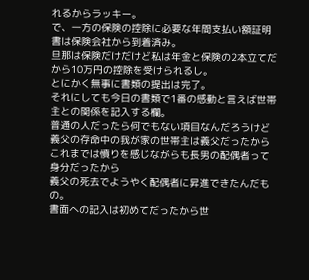れるからラッキー。
で、一方の保険の控除に必要な年間支払い額証明書は保険会社から到着済み。
旦那は保険だけだけど私は年金と保険の2本立てだから10万円の控除を受けられるし。
とにかく無事に書類の提出は完了。
それにしても今日の書類で1番の感動と言えば世帯主との関係を記入する欄。
普通の人だったら何でもない項目なんだろうけど義父の存命中の我が家の世帯主は義父だったから
これまでは憤りを感じながらも長男の配偶者って身分だったから
義父の死去でようやく配偶者に昇進できたんだもの。
書面への記入は初めてだったから世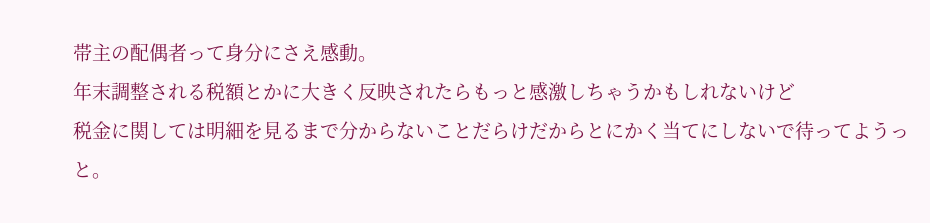帯主の配偶者って身分にさえ感動。
年末調整される税額とかに大きく反映されたらもっと感激しちゃうかもしれないけど
税金に関しては明細を見るまで分からないことだらけだからとにかく当てにしないで待ってようっと。